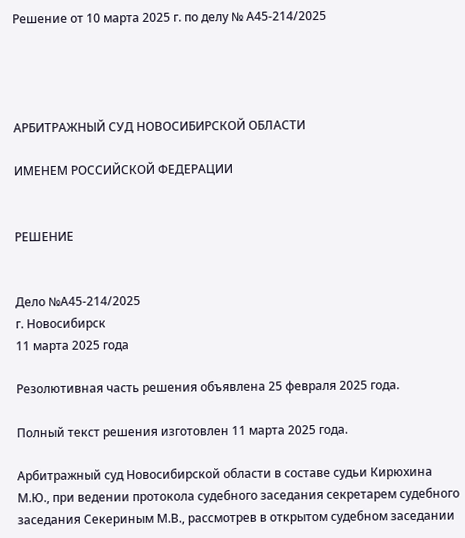Решение от 10 марта 2025 г. по делу № А45-214/2025




АРБИТРАЖНЫЙ СУД НОВОСИБИРСКОЙ ОБЛАСТИ

ИМЕНЕМ РОССИЙСКОЙ ФЕДЕРАЦИИ


РЕШЕНИЕ


Дело №А45-214/2025
г. Новосибирск
11 марта 2025 года

Резолютивная часть решения объявлена 25 февраля 2025 года.

Полный текст решения изготовлен 11 марта 2025 года.

Арбитражный суд Новосибирской области в составе судьи Кирюхина М.Ю., при ведении протокола судебного заседания секретарем судебного заседания Секериным М.В., рассмотрев в открытом судебном заседании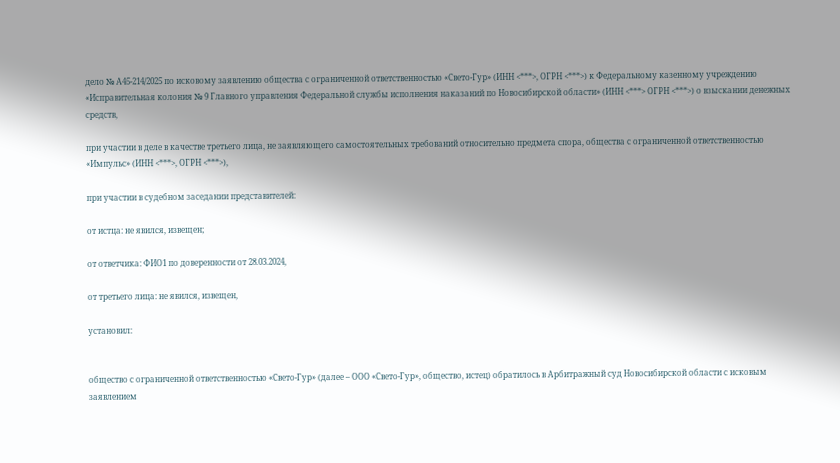дело № А45-214/2025 по исковому заявлению общества с ограниченной ответственностью «Свето-Гур» (ИНН <***>, ОГРН <***>) к Федеральному казенному учреждению «Исправительная колония № 9 Главного управления Федеральной службы исполнения наказаний по Новосибирской области» (ИНН <***> ОГРН <***>) о взыскании денежных средств,

при участии в деле в качестве третьего лица, не заявляющего самостоятельных требований относительно предмета спора, общества с ограниченной ответственностью «Импульс» (ИНН <***>, ОГРН <***>),

при участии в судебном заседании представителей:

от истца: не явился, извещен;

от ответчика: ФИО1 по доверенности от 28.03.2024,

от третьего лица: не явился, извещен,

установил:


общество с ограниченной ответственностью «Свето-Гур» (далее – ООО «Свето-Гур», общество, истец) обратилось в Арбитражный суд Новосибирской области с исковым заявлением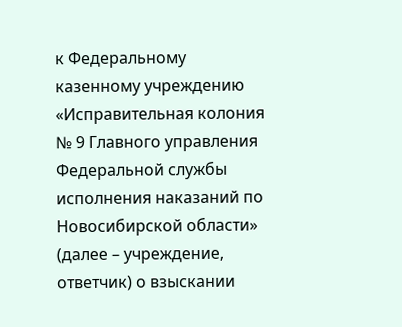к Федеральному казенному учреждению «Исправительная колония № 9 Главного управления Федеральной службы исполнения наказаний по Новосибирской области» (далее – учреждение, ответчик) о взыскании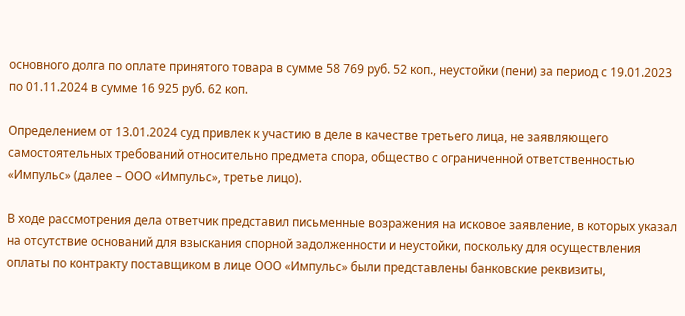основного долга по оплате принятого товара в сумме 58 769 руб. 52 коп., неустойки (пени) за период с 19.01.2023 по 01.11.2024 в сумме 16 925 руб. 62 коп.

Определением от 13.01.2024 суд привлек к участию в деле в качестве третьего лица, не заявляющего самостоятельных требований относительно предмета спора, общество с ограниченной ответственностью «Импульс» (далее – ООО «Импульс», третье лицо).

В ходе рассмотрения дела ответчик представил письменные возражения на исковое заявление, в которых указал на отсутствие оснований для взыскания спорной задолженности и неустойки, поскольку для осуществления оплаты по контракту поставщиком в лице ООО «Импульс» были представлены банковские реквизиты,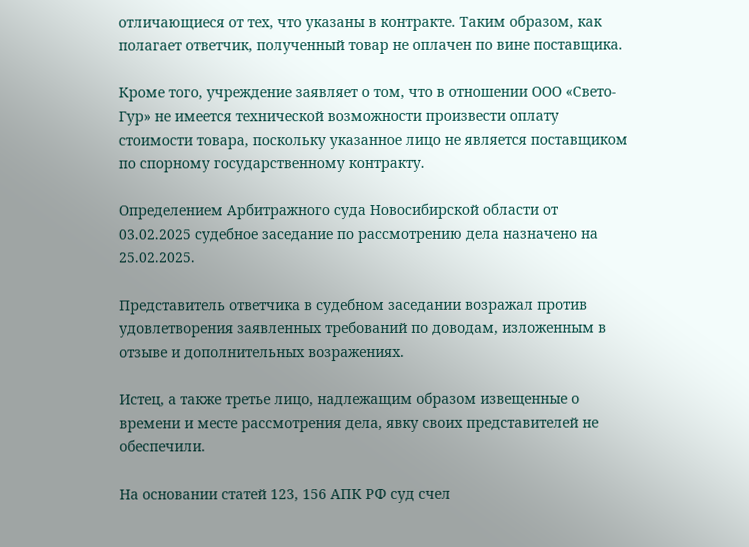отличающиеся от тех, что указаны в контракте. Таким образом, как полагает ответчик, полученный товар не оплачен по вине поставщика.

Кроме того, учреждение заявляет о том, что в отношении ООО «Свето-Гур» не имеется технической возможности произвести оплату стоимости товара, поскольку указанное лицо не является поставщиком по спорному государственному контракту.

Определением Арбитражного суда Новосибирской области от 03.02.2025 судебное заседание по рассмотрению дела назначено на 25.02.2025.

Представитель ответчика в судебном заседании возражал против удовлетворения заявленных требований по доводам, изложенным в отзыве и дополнительных возражениях.

Истец, а также третье лицо, надлежащим образом извещенные о времени и месте рассмотрения дела, явку своих представителей не обеспечили.

На основании статей 123, 156 АПК РФ суд счел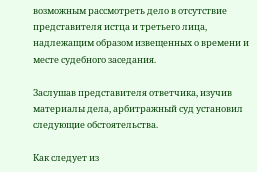возможным рассмотреть дело в отсутствие представителя истца и третьего лица, надлежащим образом извещенных о времени и месте судебного заседания.

Заслушав представителя ответчика, изучив материалы дела, арбитражный суд установил следующие обстоятельства.

Как следует из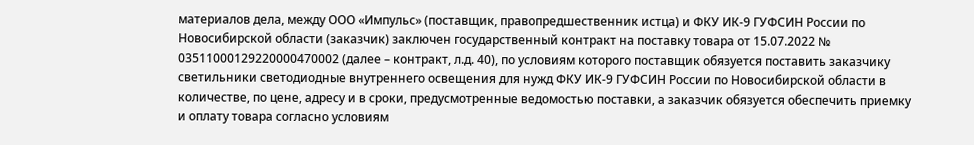материалов дела, между ООО «Импульс» (поставщик, правопредшественник истца) и ФКУ ИК-9 ГУФСИН России по Новосибирской области (заказчик) заключен государственный контракт на поставку товара от 15.07.2022 № 03511000129220000470002 (далее – контракт, л.д. 40), по условиям которого поставщик обязуется поставить заказчику светильники светодиодные внутреннего освещения для нужд ФКУ ИК-9 ГУФСИН России по Новосибирской области в количестве, по цене, адресу и в сроки, предусмотренные ведомостью поставки, а заказчик обязуется обеспечить приемку и оплату товара согласно условиям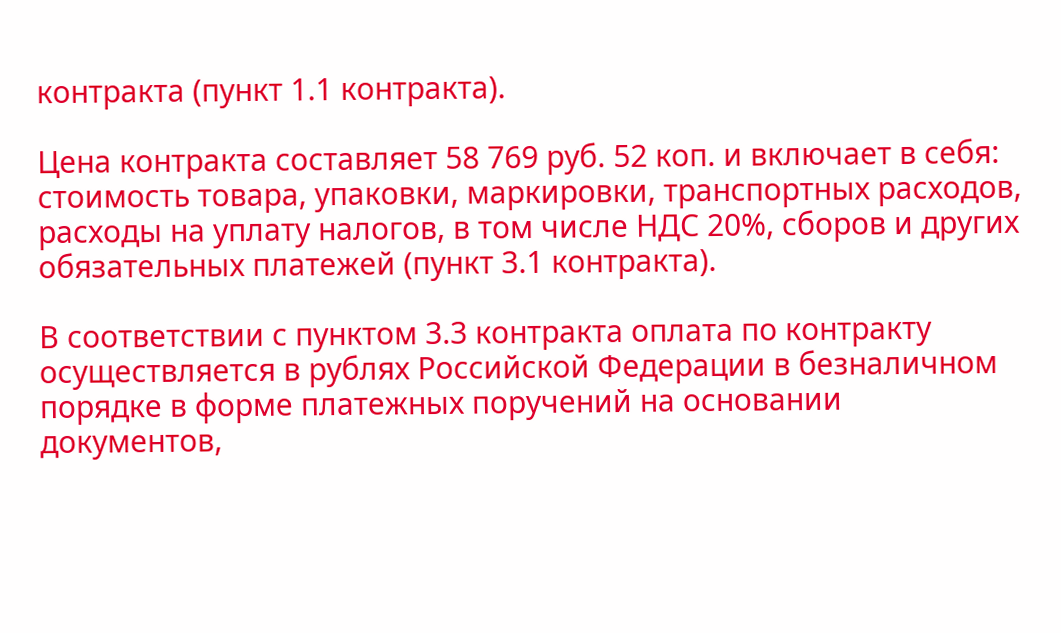контракта (пункт 1.1 контракта).

Цена контракта составляет 58 769 руб. 52 коп. и включает в себя: стоимость товара, упаковки, маркировки, транспортных расходов, расходы на уплату налогов, в том числе НДС 20%, сборов и других обязательных платежей (пункт 3.1 контракта).

В соответствии с пунктом 3.3 контракта оплата по контракту осуществляется в рублях Российской Федерации в безналичном порядке в форме платежных поручений на основании документов,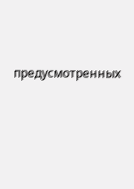предусмотренных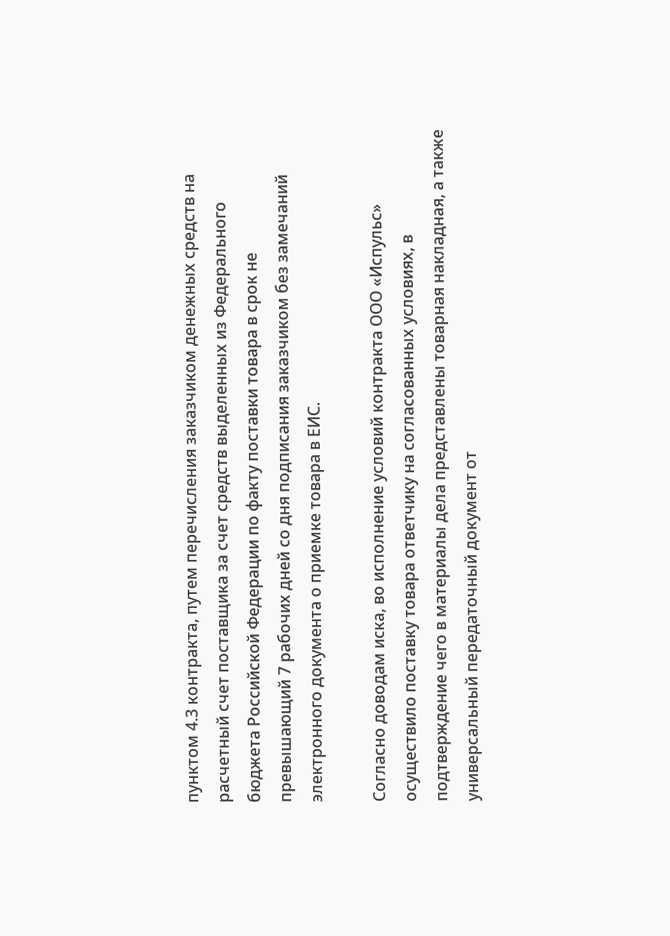пунктом 4.3 контракта, путем перечисления заказчиком денежных средств на расчетный счет поставщика за счет средств выделенных из Федерального бюджета Российской Федерации по факту поставки товара в срок не превышающий 7 рабочих дней со дня подписания заказчиком без замечаний электронного документа о приемке товара в ЕИС.

Согласно доводам иска, во исполнение условий контракта ООО «Испульс» осуществило поставку товара ответчику на согласованных условиях, в подтверждение чего в материалы дела представлены товарная накладная, а также универсальный передаточный документ от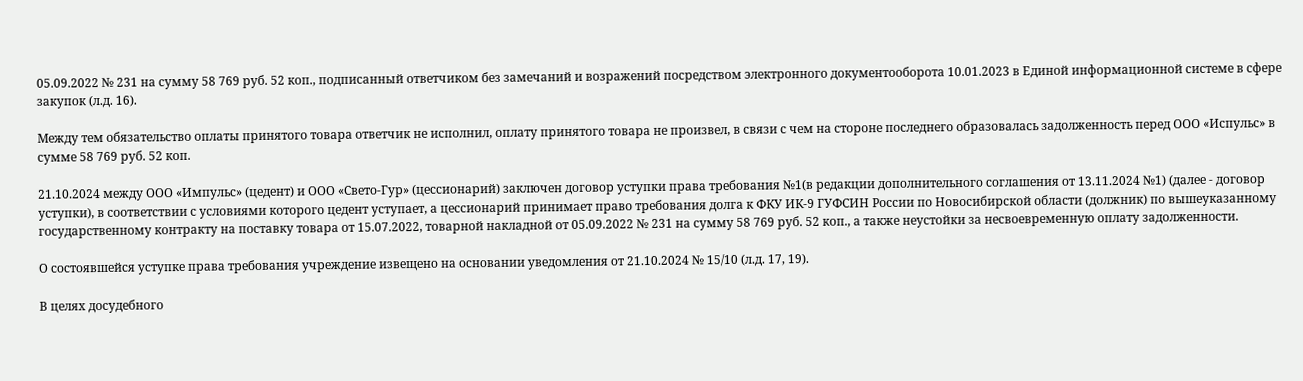05.09.2022 № 231 на сумму 58 769 руб. 52 коп., подписанный ответчиком без замечаний и возражений посредством электронного документооборота 10.01.2023 в Единой информационной системе в сфере закупок (л.д. 16).

Между тем обязательство оплаты принятого товара ответчик не исполнил, оплату принятого товара не произвел, в связи с чем на стороне последнего образовалась задолженность перед ООО «Испульс» в сумме 58 769 руб. 52 коп.

21.10.2024 между ООО «Импульс» (цедент) и ООО «Свето-Гур» (цессионарий) заключен договор уступки права требования №1(в редакции дополнительного соглашения от 13.11.2024 №1) (далее - договор уступки), в соответствии с условиями которого цедент уступает, а цессионарий принимает право требования долга к ФКУ ИК-9 ГУФСИН России по Новосибирской области (должник) по вышеуказанному государственному контракту на поставку товара от 15.07.2022, товарной накладной от 05.09.2022 № 231 на сумму 58 769 руб. 52 коп., а также неустойки за несвоевременную оплату задолженности.

О состоявшейся уступке права требования учреждение извещено на основании уведомления от 21.10.2024 № 15/10 (л.д. 17, 19).

В целях досудебного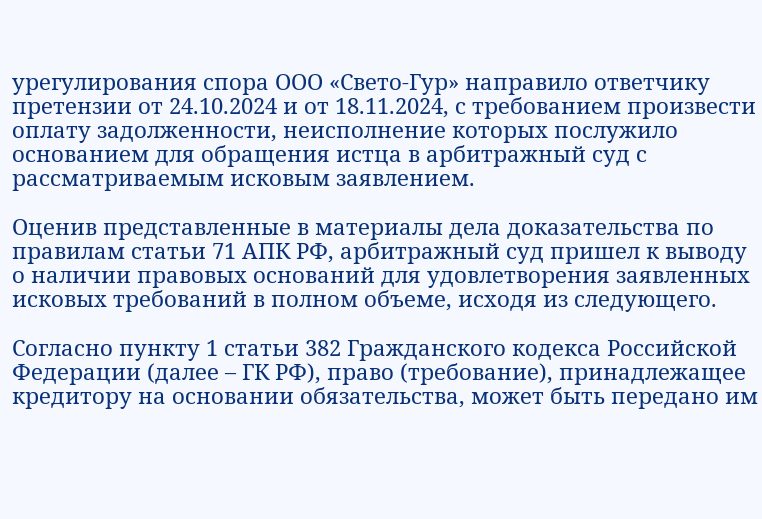урегулирования спора ООО «Свето-Гур» направило ответчику претензии от 24.10.2024 и от 18.11.2024, с требованием произвести оплату задолженности, неисполнение которых послужило основанием для обращения истца в арбитражный суд с рассматриваемым исковым заявлением.

Оценив представленные в материалы дела доказательства по правилам статьи 71 АПК РФ, арбитражный суд пришел к выводу о наличии правовых оснований для удовлетворения заявленных исковых требований в полном объеме, исходя из следующего.

Согласно пункту 1 статьи 382 Гражданского кодекса Российской Федерации (далее – ГК РФ), право (требование), принадлежащее кредитору на основании обязательства, может быть передано им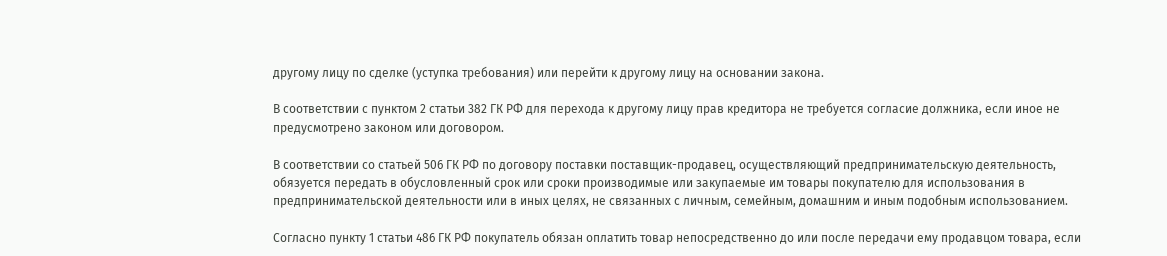другому лицу по сделке (уступка требования) или перейти к другому лицу на основании закона.

В соответствии с пунктом 2 статьи 382 ГК РФ для перехода к другому лицу прав кредитора не требуется согласие должника, если иное не предусмотрено законом или договором.

В соответствии со статьей 506 ГК РФ по договору поставки поставщик-продавец, осуществляющий предпринимательскую деятельность, обязуется передать в обусловленный срок или сроки производимые или закупаемые им товары покупателю для использования в предпринимательской деятельности или в иных целях, не связанных с личным, семейным, домашним и иным подобным использованием.

Согласно пункту 1 статьи 486 ГК РФ покупатель обязан оплатить товар непосредственно до или после передачи ему продавцом товара, если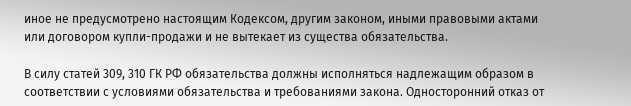иное не предусмотрено настоящим Кодексом, другим законом, иными правовыми актами или договором купли-продажи и не вытекает из существа обязательства.

В силу статей 309, 310 ГК РФ обязательства должны исполняться надлежащим образом в соответствии с условиями обязательства и требованиями закона. Односторонний отказ от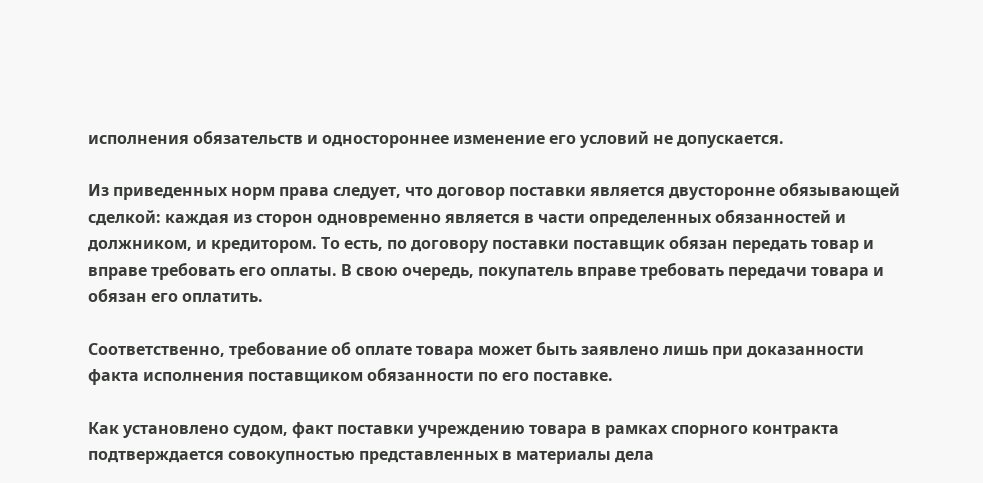исполнения обязательств и одностороннее изменение его условий не допускается.

Из приведенных норм права следует, что договор поставки является двусторонне обязывающей сделкой: каждая из сторон одновременно является в части определенных обязанностей и должником, и кредитором. То есть, по договору поставки поставщик обязан передать товар и вправе требовать его оплаты. В свою очередь, покупатель вправе требовать передачи товара и обязан его оплатить.

Соответственно, требование об оплате товара может быть заявлено лишь при доказанности факта исполнения поставщиком обязанности по его поставке.

Как установлено судом, факт поставки учреждению товара в рамках спорного контракта подтверждается совокупностью представленных в материалы дела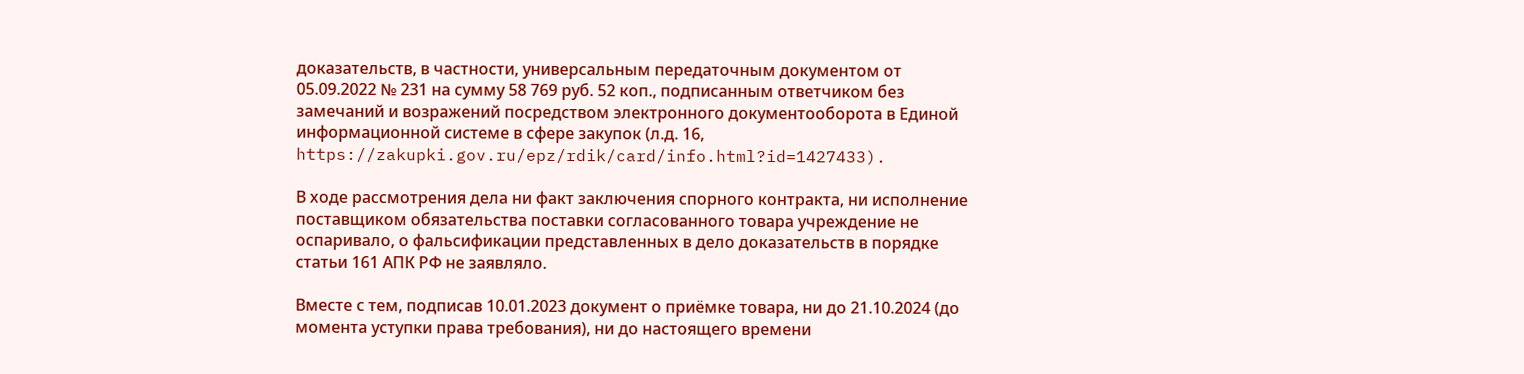доказательств, в частности, универсальным передаточным документом от 05.09.2022 № 231 на сумму 58 769 руб. 52 коп., подписанным ответчиком без замечаний и возражений посредством электронного документооборота в Единой информационной системе в сфере закупок (л.д. 16, https://zakupki.gov.ru/epz/rdik/card/info.html?id=1427433).

В ходе рассмотрения дела ни факт заключения спорного контракта, ни исполнение поставщиком обязательства поставки согласованного товара учреждение не оспаривало, о фальсификации представленных в дело доказательств в порядке статьи 161 АПК РФ не заявляло.

Вместе с тем, подписав 10.01.2023 документ о приёмке товара, ни до 21.10.2024 (до момента уступки права требования), ни до настоящего времени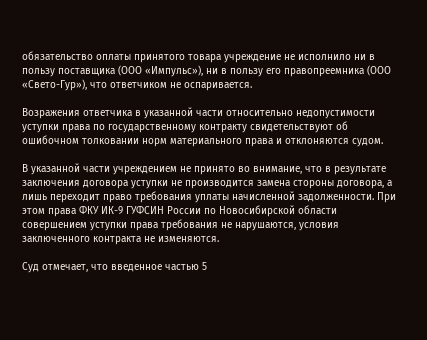обязательство оплаты принятого товара учреждение не исполнило ни в пользу поставщика (ООО «Импульс»), ни в пользу его правопреемника (ООО «Свето-Гур»), что ответчиком не оспаривается.

Возражения ответчика в указанной части относительно недопустимости уступки права по государственному контракту свидетельствуют об ошибочном толковании норм материального права и отклоняются судом.

В указанной части учреждением не принято во внимание, что в результате заключения договора уступки не производится замена стороны договора, а лишь переходит право требования уплаты начисленной задолженности. При этом права ФКУ ИК-9 ГУФСИН России по Новосибирской области совершением уступки права требования не нарушаются, условия заключенного контракта не изменяются.

Суд отмечает, что введенное частью 5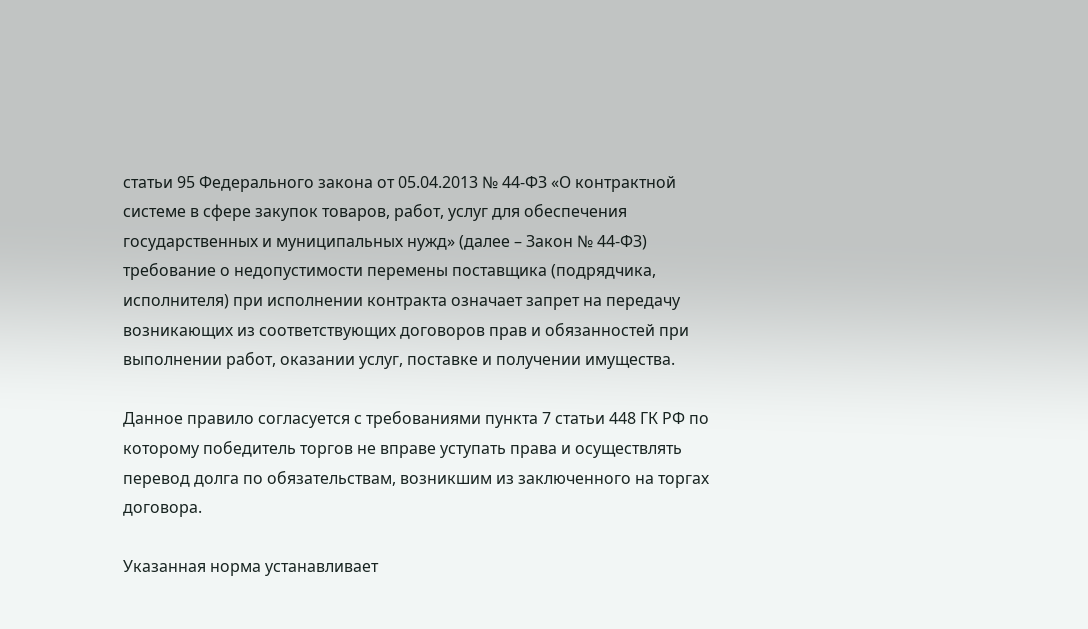статьи 95 Федерального закона от 05.04.2013 № 44-ФЗ «О контрактной системе в сфере закупок товаров, работ, услуг для обеспечения государственных и муниципальных нужд» (далее – Закон № 44-ФЗ) требование о недопустимости перемены поставщика (подрядчика, исполнителя) при исполнении контракта означает запрет на передачу возникающих из соответствующих договоров прав и обязанностей при выполнении работ, оказании услуг, поставке и получении имущества.

Данное правило согласуется с требованиями пункта 7 статьи 448 ГК РФ по которому победитель торгов не вправе уступать права и осуществлять перевод долга по обязательствам, возникшим из заключенного на торгах договора.

Указанная норма устанавливает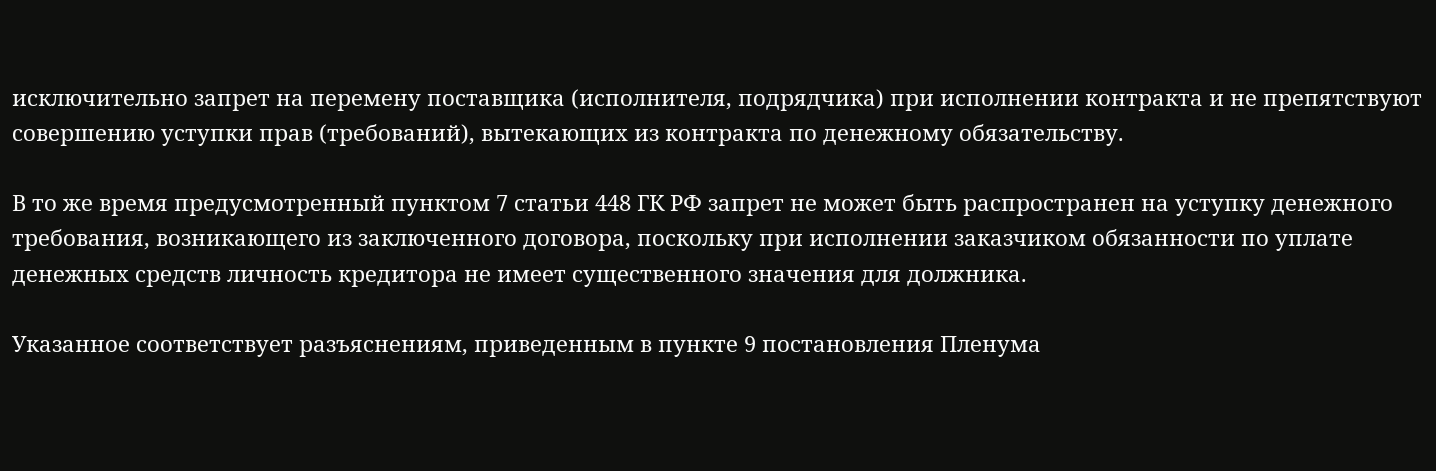исключительно запрет на перемену поставщика (исполнителя, подрядчика) при исполнении контракта и не препятствуют совершению уступки прав (требований), вытекающих из контракта по денежному обязательству.

В то же время предусмотренный пунктом 7 статьи 448 ГК РФ запрет не может быть распространен на уступку денежного требования, возникающего из заключенного договора, поскольку при исполнении заказчиком обязанности по уплате денежных средств личность кредитора не имеет существенного значения для должника.

Указанное соответствует разъяснениям, приведенным в пункте 9 постановления Пленума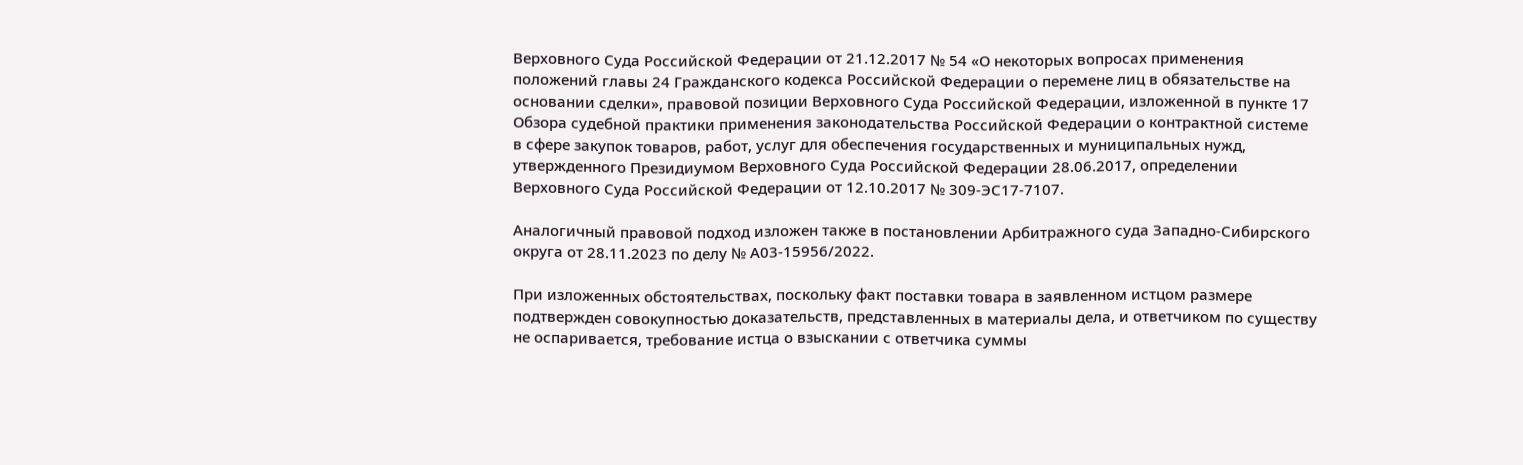Верховного Суда Российской Федерации от 21.12.2017 № 54 «О некоторых вопросах применения положений главы 24 Гражданского кодекса Российской Федерации о перемене лиц в обязательстве на основании сделки», правовой позиции Верховного Суда Российской Федерации, изложенной в пункте 17 Обзора судебной практики применения законодательства Российской Федерации о контрактной системе в сфере закупок товаров, работ, услуг для обеспечения государственных и муниципальных нужд, утвержденного Президиумом Верховного Суда Российской Федерации 28.06.2017, определении Верховного Суда Российской Федерации от 12.10.2017 № 309-ЭС17-7107.

Аналогичный правовой подход изложен также в постановлении Арбитражного суда Западно-Сибирского округа от 28.11.2023 по делу № А03-15956/2022.

При изложенных обстоятельствах, поскольку факт поставки товара в заявленном истцом размере подтвержден совокупностью доказательств, представленных в материалы дела, и ответчиком по существу не оспаривается, требование истца о взыскании с ответчика суммы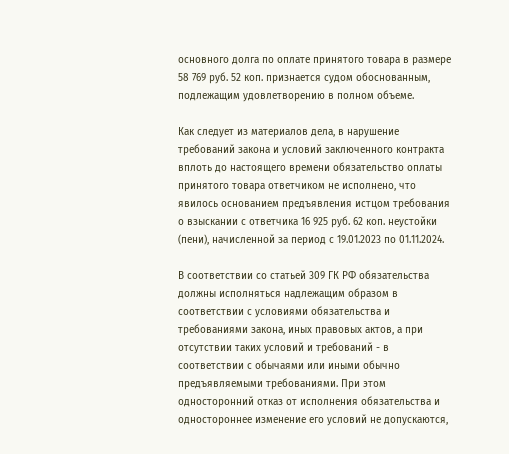основного долга по оплате принятого товара в размере 58 769 руб. 52 коп. признается судом обоснованным, подлежащим удовлетворению в полном объеме.

Как следует из материалов дела, в нарушение требований закона и условий заключенного контракта вплоть до настоящего времени обязательство оплаты принятого товара ответчиком не исполнено, что явилось основанием предъявления истцом требования о взыскании с ответчика 16 925 руб. 62 коп. неустойки (пени), начисленной за период с 19.01.2023 по 01.11.2024.

В соответствии со статьей 309 ГК РФ обязательства должны исполняться надлежащим образом в соответствии с условиями обязательства и требованиями закона, иных правовых актов, а при отсутствии таких условий и требований - в соответствии с обычаями или иными обычно предъявляемыми требованиями. При этом односторонний отказ от исполнения обязательства и одностороннее изменение его условий не допускаются,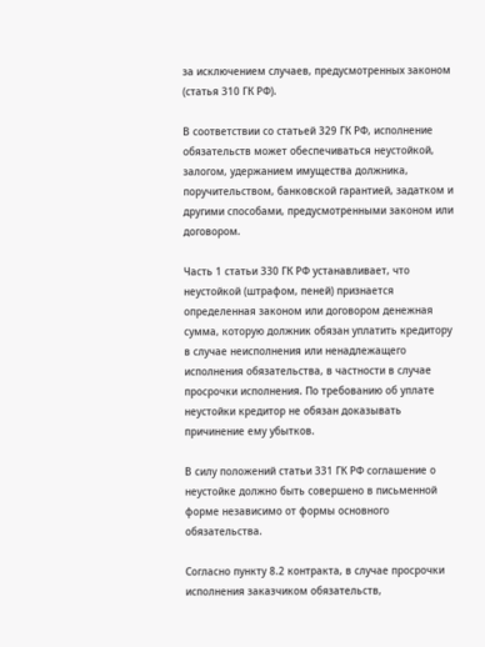за исключением случаев, предусмотренных законом (статья 310 ГК РФ).

В соответствии со статьей 329 ГК РФ, исполнение обязательств может обеспечиваться неустойкой, залогом, удержанием имущества должника, поручительством, банковской гарантией, задатком и другими способами, предусмотренными законом или договором.

Часть 1 статьи 330 ГК РФ устанавливает, что неустойкой (штрафом, пеней) признается определенная законом или договором денежная сумма, которую должник обязан уплатить кредитору в случае неисполнения или ненадлежащего исполнения обязательства, в частности в случае просрочки исполнения. По требованию об уплате неустойки кредитор не обязан доказывать причинение ему убытков.

В силу положений статьи 331 ГК РФ соглашение о неустойке должно быть совершено в письменной форме независимо от формы основного обязательства.

Согласно пункту 8.2 контракта, в случае просрочки исполнения заказчиком обязательств,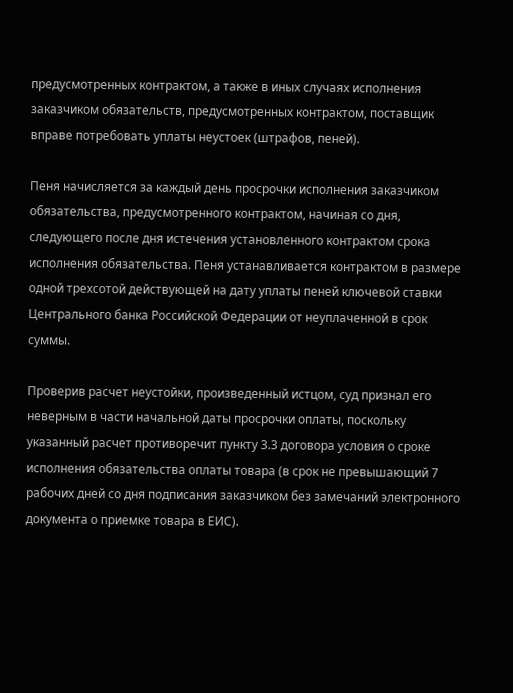предусмотренных контрактом, а также в иных случаях исполнения заказчиком обязательств, предусмотренных контрактом, поставщик вправе потребовать уплаты неустоек (штрафов, пеней).

Пеня начисляется за каждый день просрочки исполнения заказчиком обязательства, предусмотренного контрактом, начиная со дня, следующего после дня истечения установленного контрактом срока исполнения обязательства. Пеня устанавливается контрактом в размере одной трехсотой действующей на дату уплаты пеней ключевой ставки Центрального банка Российской Федерации от неуплаченной в срок суммы.

Проверив расчет неустойки, произведенный истцом, суд признал его неверным в части начальной даты просрочки оплаты, поскольку указанный расчет противоречит пункту 3.3 договора условия о сроке исполнения обязательства оплаты товара (в срок не превышающий 7 рабочих дней со дня подписания заказчиком без замечаний электронного документа о приемке товара в ЕИС).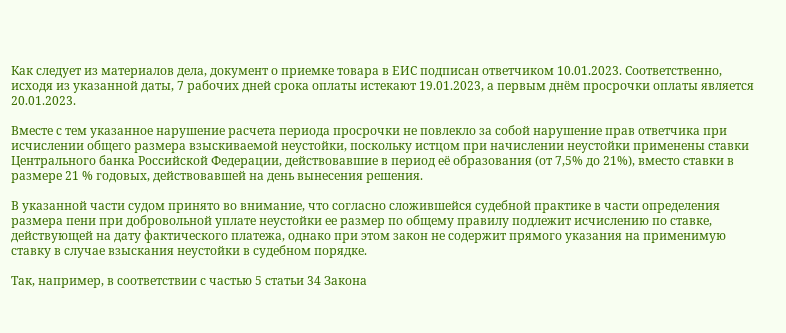Как следует из материалов дела, документ о приемке товара в ЕИС подписан ответчиком 10.01.2023. Соответственно, исходя из указанной даты, 7 рабочих дней срока оплаты истекают 19.01.2023, а первым днём просрочки оплаты является 20.01.2023.

Вместе с тем указанное нарушение расчета периода просрочки не повлекло за собой нарушение прав ответчика при исчислении общего размера взыскиваемой неустойки, поскольку истцом при начислении неустойки применены ставки Центрального банка Российской Федерации, действовавшие в период её образования (от 7,5% до 21%), вместо ставки в размере 21 % годовых, действовавшей на день вынесения решения.

В указанной части судом принято во внимание, что согласно сложившейся судебной практике в части определения размера пени при добровольной уплате неустойки ее размер по общему правилу подлежит исчислению по ставке, действующей на дату фактического платежа, однако при этом закон не содержит прямого указания на применимую ставку в случае взыскания неустойки в судебном порядке.

Так, например, в соответствии с частью 5 статьи 34 Закона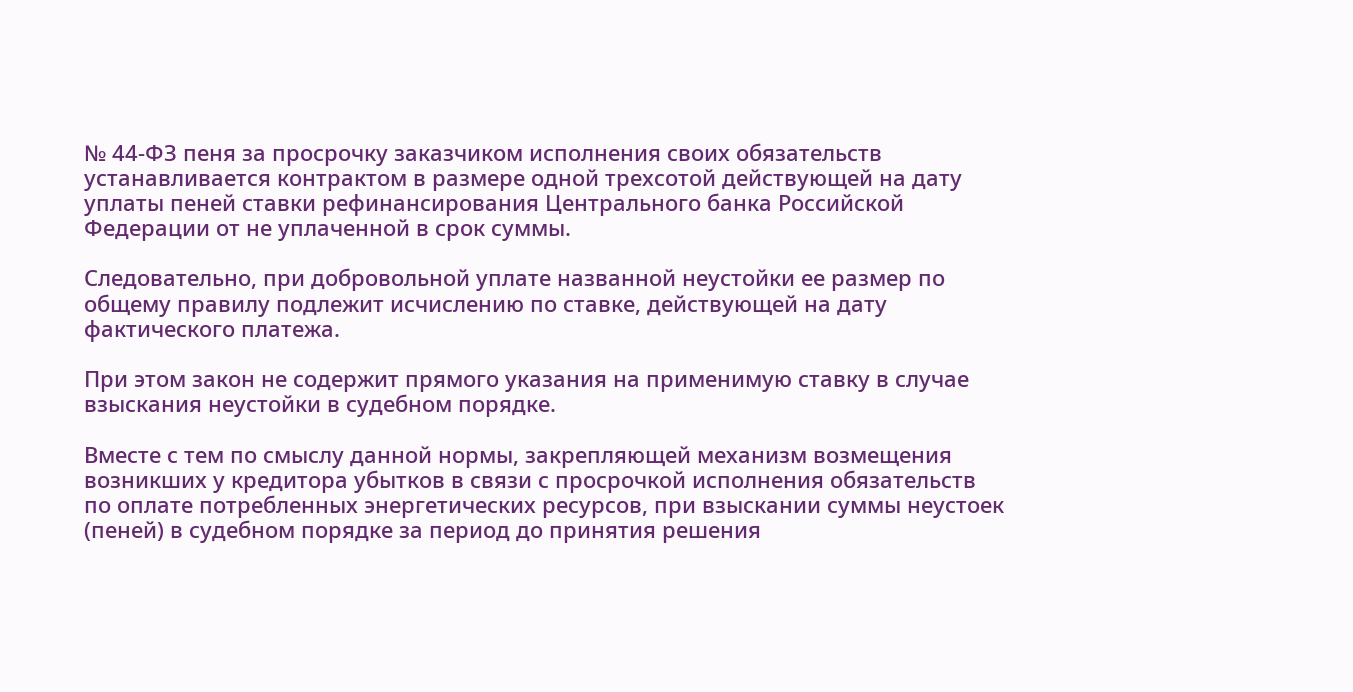№ 44-ФЗ пеня за просрочку заказчиком исполнения своих обязательств устанавливается контрактом в размере одной трехсотой действующей на дату уплаты пеней ставки рефинансирования Центрального банка Российской Федерации от не уплаченной в срок суммы.

Следовательно, при добровольной уплате названной неустойки ее размер по общему правилу подлежит исчислению по ставке, действующей на дату фактического платежа.

При этом закон не содержит прямого указания на применимую ставку в случае взыскания неустойки в судебном порядке.

Вместе с тем по смыслу данной нормы, закрепляющей механизм возмещения возникших у кредитора убытков в связи с просрочкой исполнения обязательств по оплате потребленных энергетических ресурсов, при взыскании суммы неустоек (пеней) в судебном порядке за период до принятия решения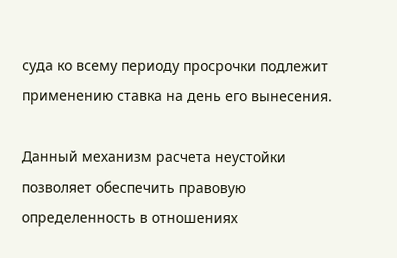суда ко всему периоду просрочки подлежит применению ставка на день его вынесения.

Данный механизм расчета неустойки позволяет обеспечить правовую определенность в отношениях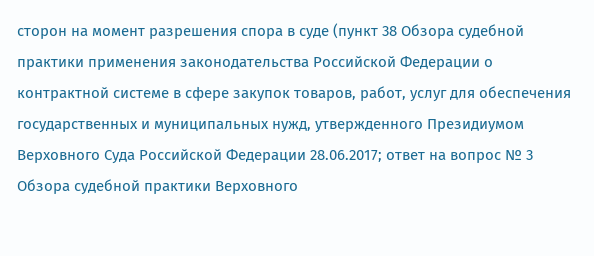сторон на момент разрешения спора в суде (пункт 38 Обзора судебной практики применения законодательства Российской Федерации о контрактной системе в сфере закупок товаров, работ, услуг для обеспечения государственных и муниципальных нужд, утвержденного Президиумом Верховного Суда Российской Федерации 28.06.2017; ответ на вопрос № 3 Обзора судебной практики Верховного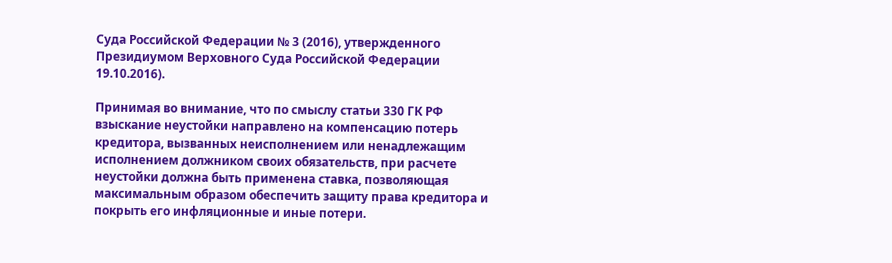Суда Российской Федерации № 3 (2016), утвержденного Президиумом Верховного Суда Российской Федерации 19.10.2016).

Принимая во внимание, что по смыслу статьи 330 ГК РФ взыскание неустойки направлено на компенсацию потерь кредитора, вызванных неисполнением или ненадлежащим исполнением должником своих обязательств, при расчете неустойки должна быть применена ставка, позволяющая максимальным образом обеспечить защиту права кредитора и покрыть его инфляционные и иные потери.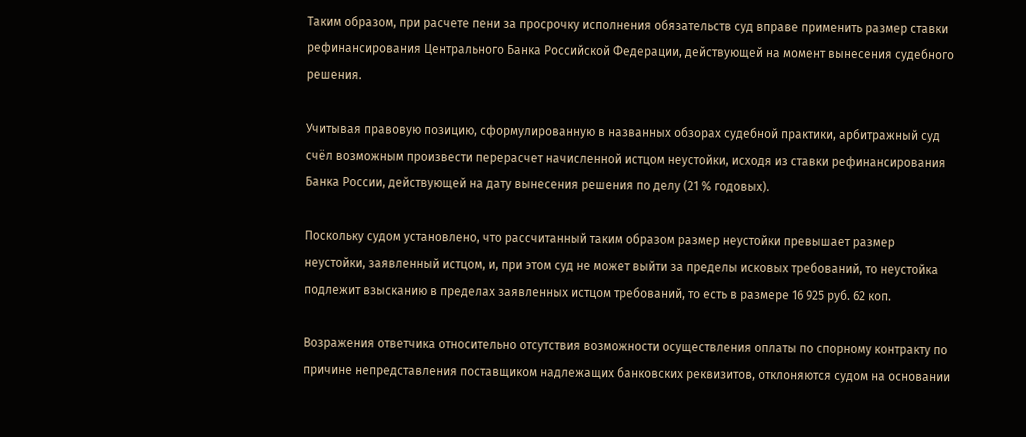Таким образом, при расчете пени за просрочку исполнения обязательств суд вправе применить размер ставки рефинансирования Центрального Банка Российской Федерации, действующей на момент вынесения судебного решения.

Учитывая правовую позицию, сформулированную в названных обзорах судебной практики, арбитражный суд счёл возможным произвести перерасчет начисленной истцом неустойки, исходя из ставки рефинансирования Банка России, действующей на дату вынесения решения по делу (21 % годовых).

Поскольку судом установлено, что рассчитанный таким образом размер неустойки превышает размер неустойки, заявленный истцом, и, при этом суд не может выйти за пределы исковых требований, то неустойка подлежит взысканию в пределах заявленных истцом требований, то есть в размере 16 925 руб. 62 коп.

Возражения ответчика относительно отсутствия возможности осуществления оплаты по спорному контракту по причине непредставления поставщиком надлежащих банковских реквизитов, отклоняются судом на основании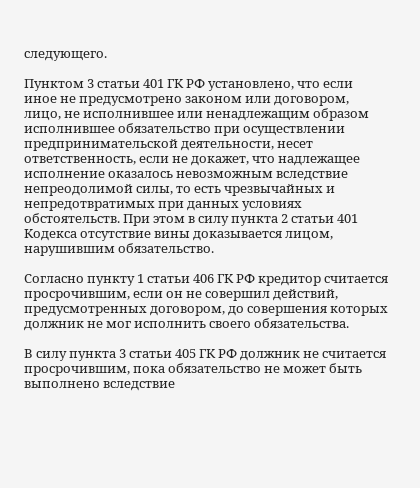следующего.

Пунктом 3 статьи 401 ГК РФ установлено, что если иное не предусмотрено законом или договором, лицо, не исполнившее или ненадлежащим образом исполнившее обязательство при осуществлении предпринимательской деятельности, несет ответственность, если не докажет, что надлежащее исполнение оказалось невозможным вследствие непреодолимой силы, то есть чрезвычайных и непредотвратимых при данных условиях обстоятельств. При этом в силу пункта 2 статьи 401 Кодекса отсутствие вины доказывается лицом, нарушившим обязательство.

Согласно пункту 1 статьи 406 ГК РФ кредитор считается просрочившим, если он не совершил действий, предусмотренных договором, до совершения которых должник не мог исполнить своего обязательства.

В силу пункта 3 статьи 405 ГК РФ должник не считается просрочившим, пока обязательство не может быть выполнено вследствие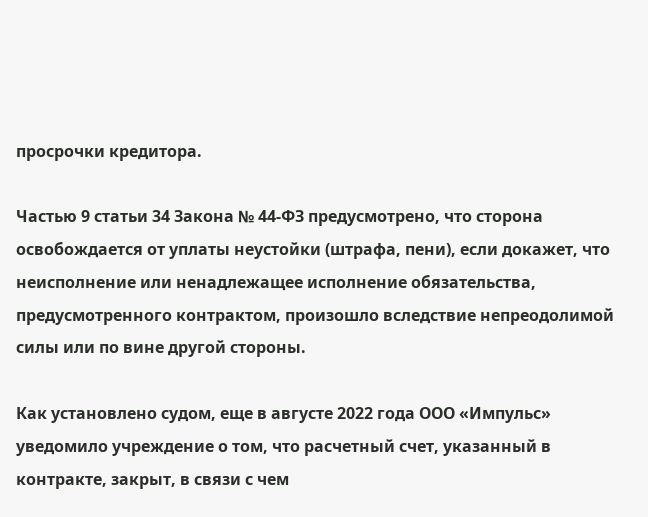просрочки кредитора.

Частью 9 статьи 34 Закона № 44-ФЗ предусмотрено, что сторона освобождается от уплаты неустойки (штрафа, пени), если докажет, что неисполнение или ненадлежащее исполнение обязательства, предусмотренного контрактом, произошло вследствие непреодолимой силы или по вине другой стороны.

Как установлено судом, еще в августе 2022 года ООО «Импульс» уведомило учреждение о том, что расчетный счет, указанный в контракте, закрыт, в связи с чем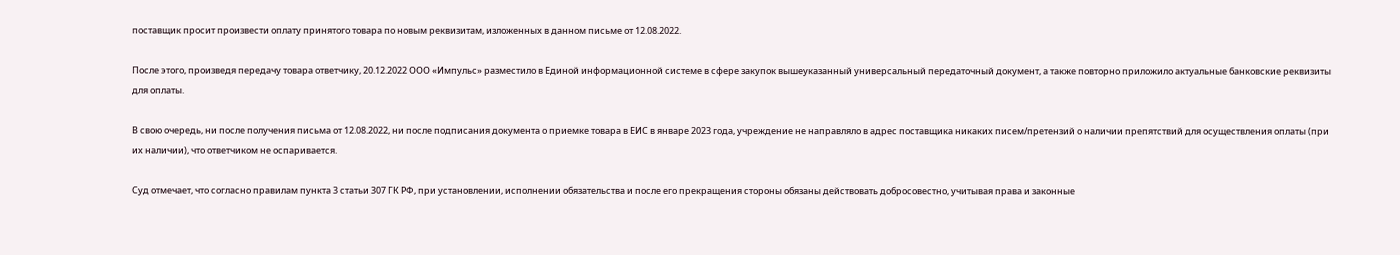поставщик просит произвести оплату принятого товара по новым реквизитам, изложенных в данном письме от 12.08.2022.

После этого, произведя передачу товара ответчику, 20.12.2022 ООО «Импульс» разместило в Единой информационной системе в сфере закупок вышеуказанный универсальный передаточный документ, а также повторно приложило актуальные банковские реквизиты для оплаты.

В свою очередь, ни после получения письма от 12.08.2022, ни после подписания документа о приемке товара в ЕИС в январе 2023 года, учреждение не направляло в адрес поставщика никаких писем/претензий о наличии препятствий для осуществления оплаты (при их наличии), что ответчиком не оспаривается.

Суд отмечает, что согласно правилам пункта 3 статьи 307 ГК РФ, при установлении, исполнении обязательства и после его прекращения стороны обязаны действовать добросовестно, учитывая права и законные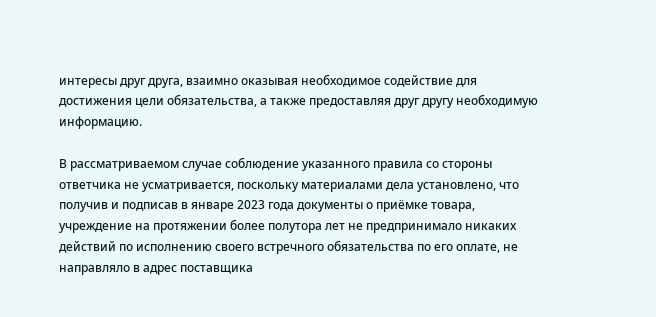интересы друг друга, взаимно оказывая необходимое содействие для достижения цели обязательства, а также предоставляя друг другу необходимую информацию.

В рассматриваемом случае соблюдение указанного правила со стороны ответчика не усматривается, поскольку материалами дела установлено, что получив и подписав в январе 2023 года документы о приёмке товара, учреждение на протяжении более полутора лет не предпринимало никаких действий по исполнению своего встречного обязательства по его оплате, не направляло в адрес поставщика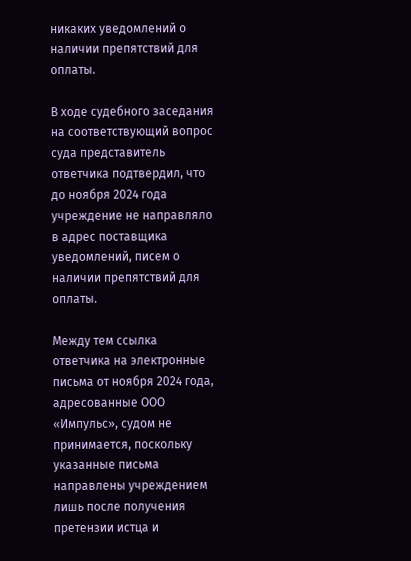никаких уведомлений о наличии препятствий для оплаты.

В ходе судебного заседания на соответствующий вопрос суда представитель ответчика подтвердил, что до ноября 2024 года учреждение не направляло в адрес поставщика уведомлений, писем о наличии препятствий для оплаты.

Между тем ссылка ответчика на электронные письма от ноября 2024 года, адресованные ООО «Импульс», судом не принимается, поскольку указанные письма направлены учреждением лишь после получения претензии истца и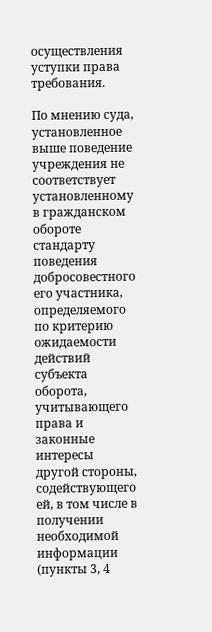осуществления уступки права требования.

По мнению суда, установленное выше поведение учреждения не соответствует установленному в гражданском обороте стандарту поведения добросовестного его участника, определяемого по критерию ожидаемости действий субъекта оборота, учитывающего права и законные интересы другой стороны, содействующего ей, в том числе в получении необходимой информации (пункты 3, 4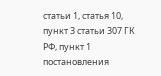статьи 1, статья 10, пункт 3 статьи 307 ГК РФ, пункт 1 постановления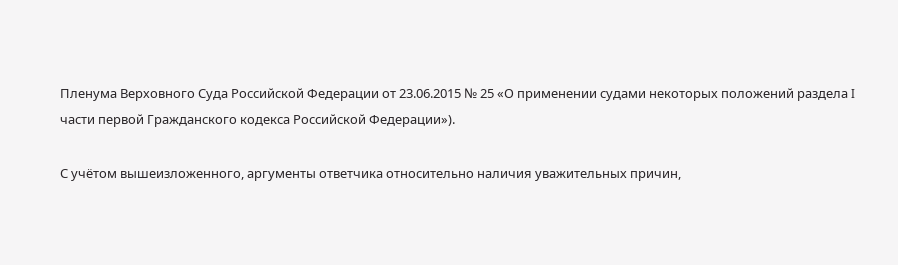Пленума Верховного Суда Российской Федерации от 23.06.2015 № 25 «О применении судами некоторых положений раздела I части первой Гражданского кодекса Российской Федерации»).

С учётом вышеизложенного, аргументы ответчика относительно наличия уважительных причин,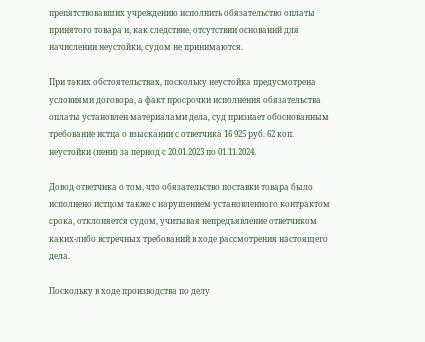препятствовавших учреждению исполнить обязательство оплаты принятого товара и, как следствие, отсутствии оснований для начислении неустойки, судом не принимаются.

При таких обстоятельствах, поскольку неустойка предусмотрена условиями договора, а факт просрочки исполнения обязательства оплаты установлен материалами дела, суд признает обоснованным требование истца о взыскании с ответчика 16 925 руб. 62 коп. неустойки (пени) за период с 20.01.2023 по 01.11.2024.

Довод ответчика о том, что обязательство поставки товара было исполнено истцом также с нарушением установленного контрактом срока, отклоняется судом, учитывая непредъявление ответчиком каких-либо встречных требований в ходе рассмотрения настоящего дела.

Поскольку в ходе производства по делу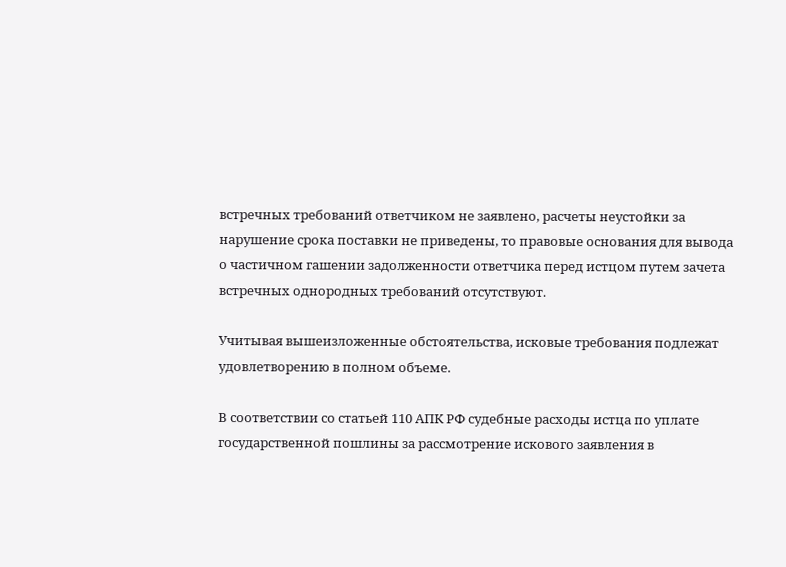встречных требований ответчиком не заявлено, расчеты неустойки за нарушение срока поставки не приведены, то правовые основания для вывода о частичном гашении задолженности ответчика перед истцом путем зачета встречных однородных требований отсутствуют.

Учитывая вышеизложенные обстоятельства, исковые требования подлежат удовлетворению в полном объеме.

В соответствии со статьей 110 АПК РФ судебные расходы истца по уплате государственной пошлины за рассмотрение искового заявления в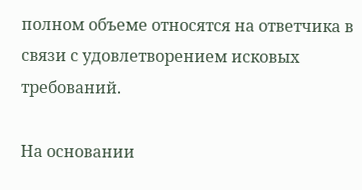полном объеме относятся на ответчика в связи с удовлетворением исковых требований.

На основании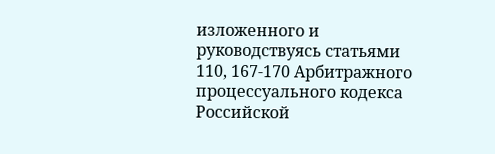изложенного и руководствуясь статьями 110, 167-170 Арбитражного процессуального кодекса Российской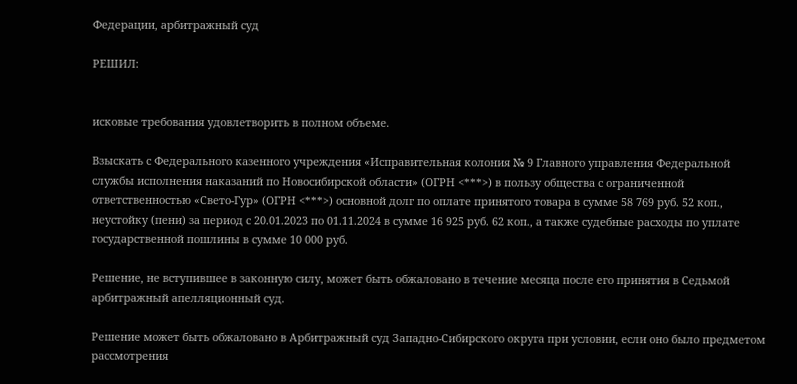Федерации, арбитражный суд

РЕШИЛ:


исковые требования удовлетворить в полном объеме.

Взыскать с Федерального казенного учреждения «Исправительная колония № 9 Главного управления Федеральной службы исполнения наказаний по Новосибирской области» (ОГРН <***>) в пользу общества с ограниченной ответственностью «Свето-Гур» (ОГРН <***>) основной долг по оплате принятого товара в сумме 58 769 руб. 52 коп., неустойку (пени) за период с 20.01.2023 по 01.11.2024 в сумме 16 925 руб. 62 коп., а также судебные расходы по уплате государственной пошлины в сумме 10 000 руб.

Решение, не вступившее в законную силу, может быть обжаловано в течение месяца после его принятия в Седьмой арбитражный апелляционный суд.

Решение может быть обжаловано в Арбитражный суд Западно-Сибирского округа при условии, если оно было предметом рассмотрения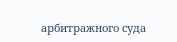арбитражного суда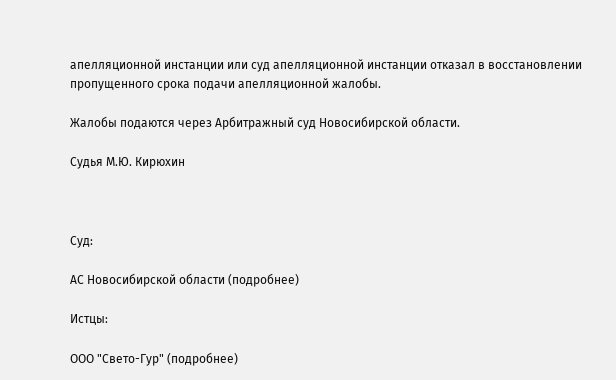апелляционной инстанции или суд апелляционной инстанции отказал в восстановлении пропущенного срока подачи апелляционной жалобы.

Жалобы подаются через Арбитражный суд Новосибирской области.

Судья М.Ю. Кирюхин



Суд:

АС Новосибирской области (подробнее)

Истцы:

ООО "Свето-Гур" (подробнее)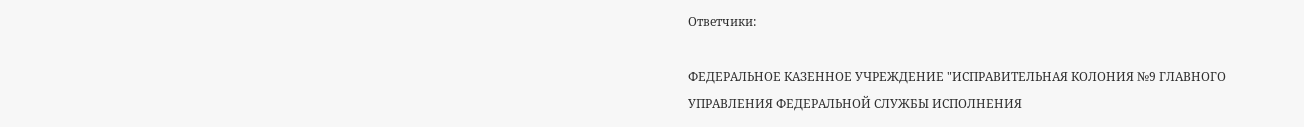Ответчики:

ФЕДЕРАЛЬНОЕ КАЗЕННОЕ УЧРЕЖДЕНИЕ "ИСПРАВИТЕЛЬНАЯ КОЛОНИЯ №9 ГЛАВНОГО УПРАВЛЕНИЯ ФЕДЕРАЛЬНОЙ СЛУЖБЫ ИСПОЛНЕНИЯ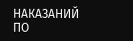НАКАЗАНИЙ ПО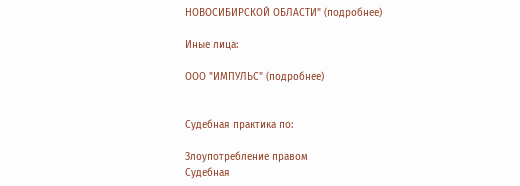НОВОСИБИРСКОЙ ОБЛАСТИ" (подробнее)

Иные лица:

ООО "ИМПУЛЬС" (подробнее)


Судебная практика по:

Злоупотребление правом
Судебная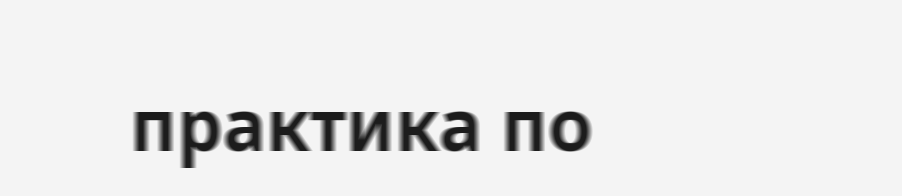практика по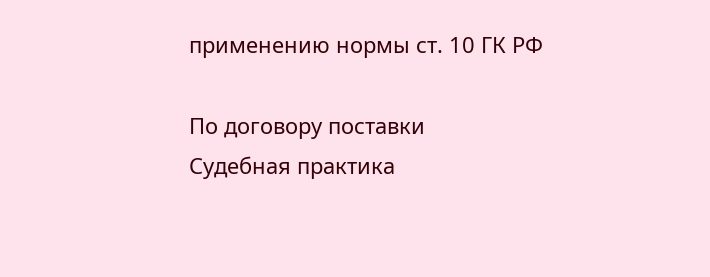применению нормы ст. 10 ГК РФ

По договору поставки
Судебная практика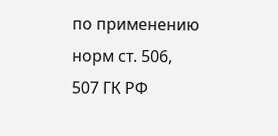по применению норм ст. 506, 507 ГК РФ